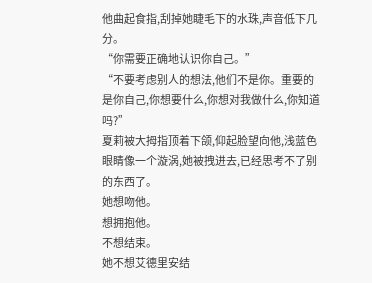他曲起食指,刮掉她睫毛下的水珠,声音低下几分。
“你需要正确地认识你自己。”
“不要考虑别人的想法,他们不是你。重要的是你自己,你想要什么,你想对我做什么,你知道吗?”
夏莉被大拇指顶着下颌,仰起脸望向他,浅蓝色眼睛像一个漩涡,她被拽进去,已经思考不了别的东西了。
她想吻他。
想拥抱他。
不想结束。
她不想艾德里安结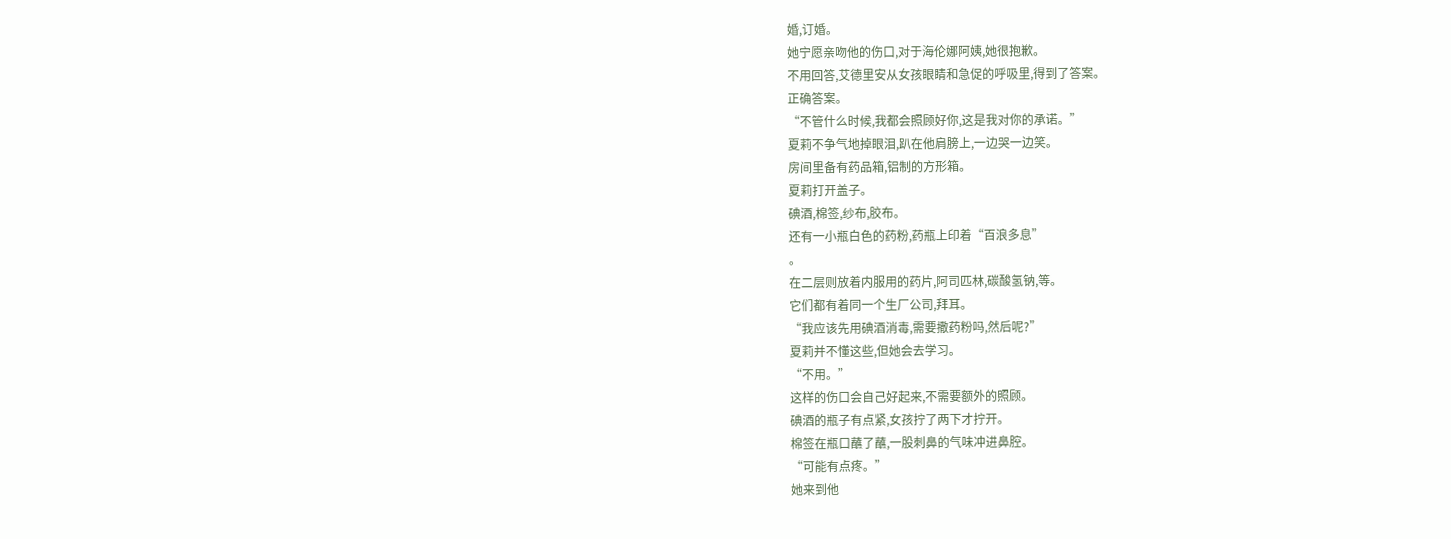婚,订婚。
她宁愿亲吻他的伤口,对于海伦娜阿姨,她很抱歉。
不用回答,艾德里安从女孩眼睛和急促的呼吸里,得到了答案。
正确答案。
“不管什么时候,我都会照顾好你,这是我对你的承诺。”
夏莉不争气地掉眼泪,趴在他肩膀上,一边哭一边笑。
房间里备有药品箱,铝制的方形箱。
夏莉打开盖子。
碘酒,棉签,纱布,胶布。
还有一小瓶白色的药粉,药瓶上印着“百浪多息”
。
在二层则放着内服用的药片,阿司匹林,碳酸氢钠,等。
它们都有着同一个生厂公司,拜耳。
“我应该先用碘酒消毒,需要撒药粉吗,然后呢?”
夏莉并不懂这些,但她会去学习。
“不用。”
这样的伤口会自己好起来,不需要额外的照顾。
碘酒的瓶子有点紧,女孩拧了两下才拧开。
棉签在瓶口蘸了蘸,一股刺鼻的气味冲进鼻腔。
“可能有点疼。”
她来到他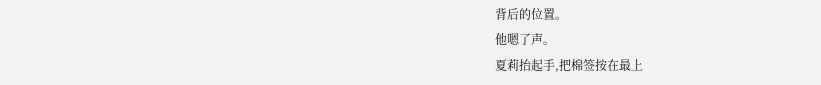背后的位置。
他嗯了声。
夏莉抬起手,把棉签按在最上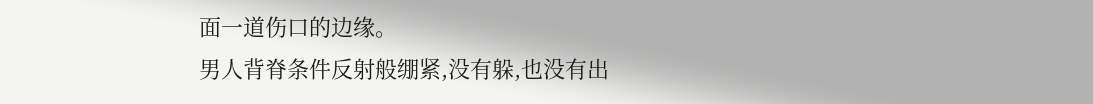面一道伤口的边缘。
男人背脊条件反射般绷紧,没有躲,也没有出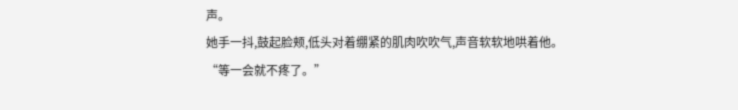声。
她手一抖,鼓起脸颊,低头对着绷紧的肌肉吹吹气,声音软软地哄着他。
“等一会就不疼了。”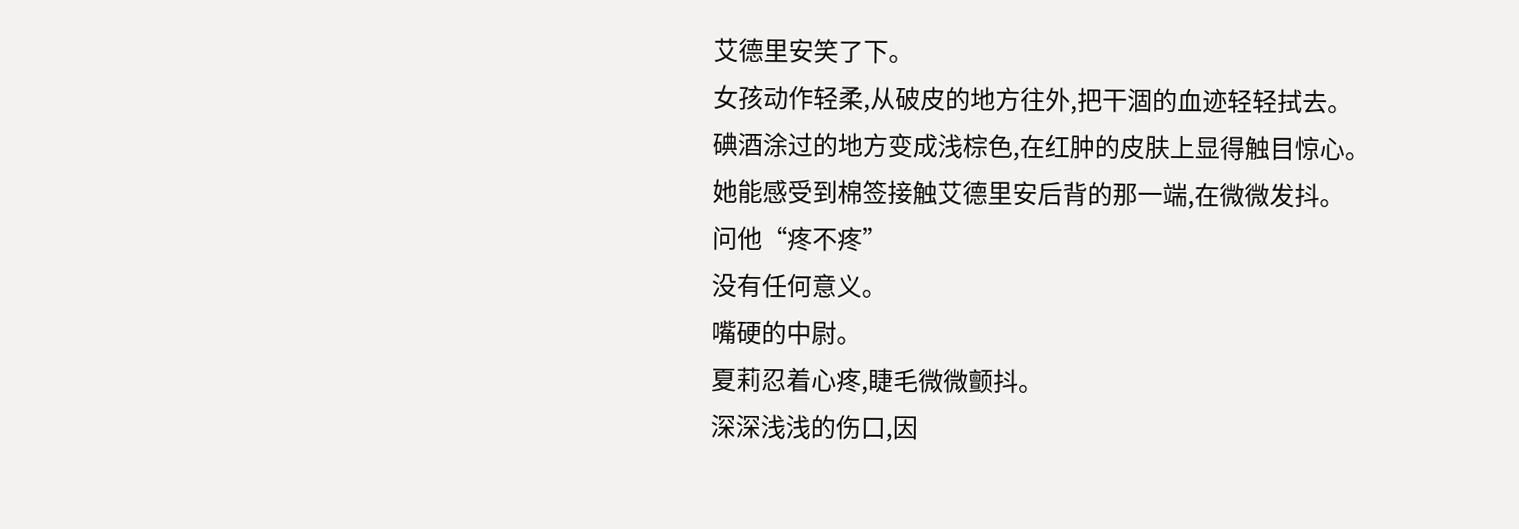艾德里安笑了下。
女孩动作轻柔,从破皮的地方往外,把干涸的血迹轻轻拭去。
碘酒涂过的地方变成浅棕色,在红肿的皮肤上显得触目惊心。
她能感受到棉签接触艾德里安后背的那一端,在微微发抖。
问他“疼不疼”
没有任何意义。
嘴硬的中尉。
夏莉忍着心疼,睫毛微微颤抖。
深深浅浅的伤口,因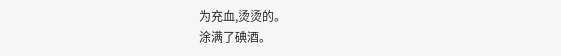为充血,烫烫的。
涂满了碘酒。